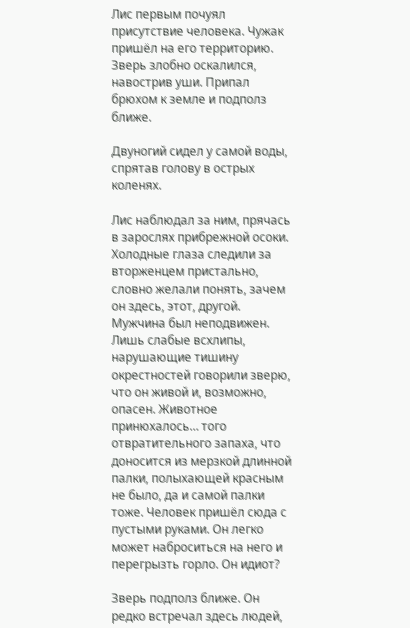Лис первым почуял присутствие человека. Чужак пришёл на его территорию. Зверь злобно оскалился, навострив уши. Припал брюхом к земле и подполз ближе.

Двуногий сидел у самой воды, спрятав голову в острых коленях.

Лис наблюдал за ним, прячась в зарослях прибрежной осоки. Холодные глаза следили за вторженцем пристально, словно желали понять, зачем он здесь, этот, другой. Мужчина был неподвижен. Лишь слабые всхлипы, нарушающие тишину окрестностей говорили зверю, что он живой и, возможно, опасен. Животное принюхалось… того отвратительного запаха, что доносится из мерзкой длинной палки, полыхающей красным не было, да и самой палки тоже. Человек пришёл сюда с пустыми руками. Он легко может наброситься на него и перегрызть горло. Он идиот?

Зверь подполз ближе. Он редко встречал здесь людей,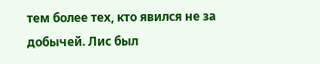тем более тех, кто явился не за добычей. Лис был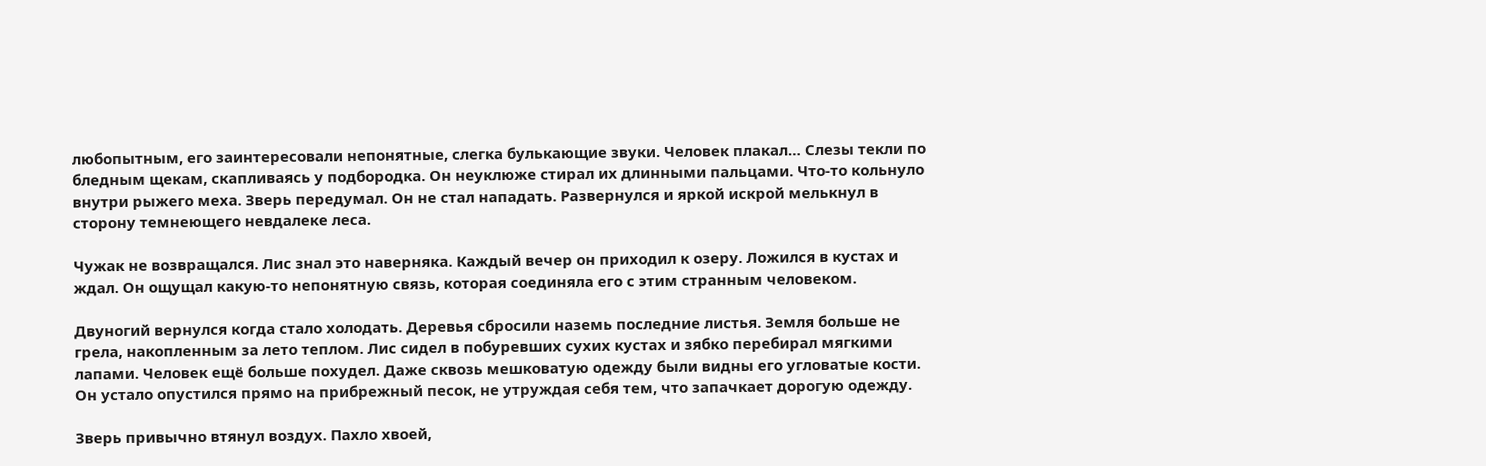любопытным, его заинтересовали непонятные, слегка булькающие звуки. Человек плакал… Слезы текли по бледным щекам, скапливаясь у подбородка. Он неуклюже стирал их длинными пальцами. Что-то кольнуло внутри рыжего меха. Зверь передумал. Он не стал нападать. Развернулся и яркой искрой мелькнул в сторону темнеющего невдалеке леса.

Чужак не возвращался. Лис знал это наверняка. Каждый вечер он приходил к озеру. Ложился в кустах и ждал. Он ощущал какую-то непонятную связь, которая соединяла его с этим странным человеком.

Двуногий вернулся когда стало холодать. Деревья сбросили наземь последние листья. Земля больше не грела, накопленным за лето теплом. Лис сидел в побуревших сухих кустах и зябко перебирал мягкими лапами. Человек ещё больше похудел. Даже сквозь мешковатую одежду были видны его угловатые кости. Он устало опустился прямо на прибрежный песок, не утруждая себя тем, что запачкает дорогую одежду.

Зверь привычно втянул воздух. Пахло хвоей,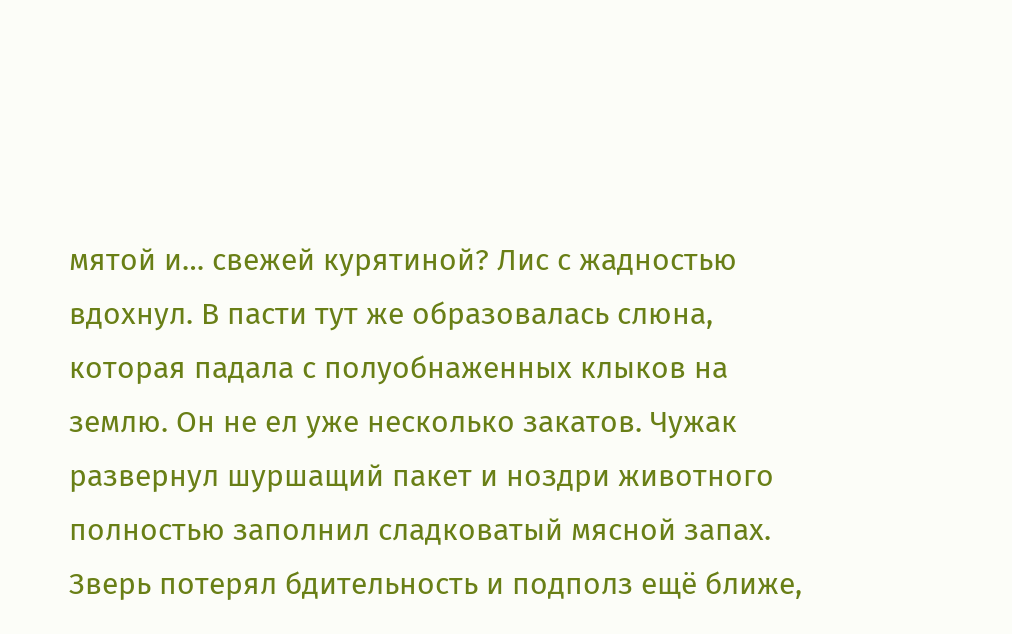мятой и… свежей курятиной? Лис с жадностью вдохнул. В пасти тут же образовалась слюна, которая падала с полуобнаженных клыков на землю. Он не ел уже несколько закатов. Чужак развернул шуршащий пакет и ноздри животного полностью заполнил сладковатый мясной запах. Зверь потерял бдительность и подполз ещё ближе,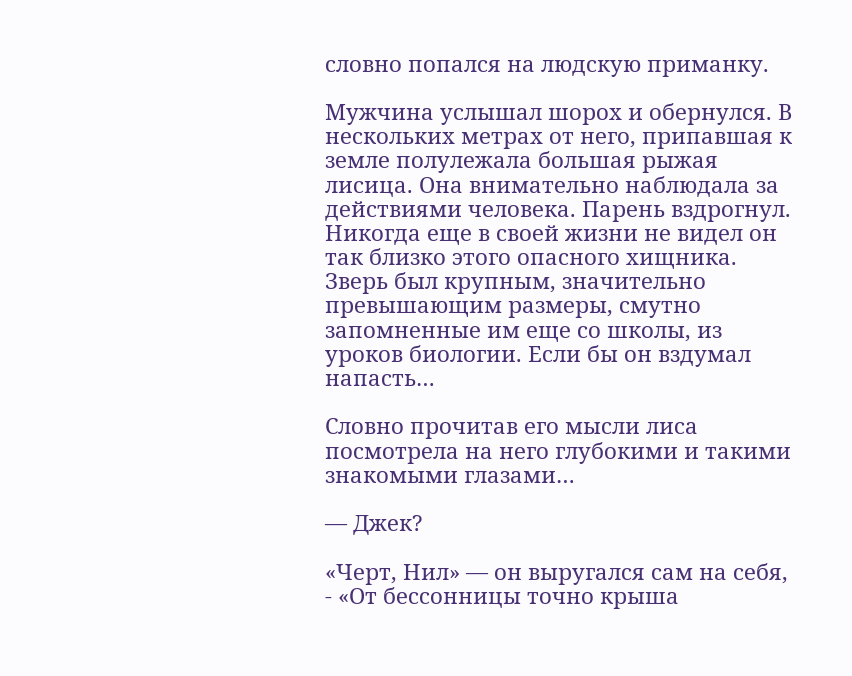словно попался на людскую приманку.

Мужчина услышал шорох и обернулся. В нескольких метрах от него, припавшая к земле полулежала большая рыжая лисица. Она внимательно наблюдала за действиями человека. Парень вздрогнул. Никогда еще в своей жизни не видел он так близко этого опасного хищника. Зверь был крупным, значительно превышающим размеры, смутно запомненные им еще со школы, из уроков биологии. Если бы он вздумал напасть…

Словно прочитав его мысли лиса посмотрела на него глубокими и такими знакомыми глазами…

— Джек?

«Черт, Нил» — он выругался сам на себя, - «От бессонницы точно крыша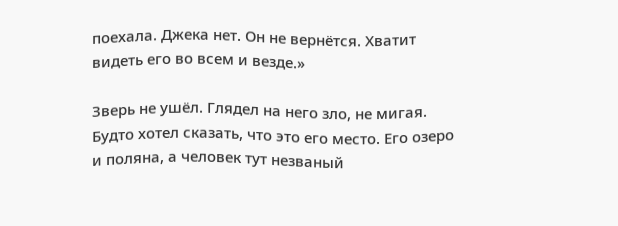поехала. Джека нет. Он не вернётся. Хватит видеть его во всем и везде.»

Зверь не ушёл. Глядел на него зло, не мигая. Будто хотел сказать, что это его место. Его озеро и поляна, а человек тут незваный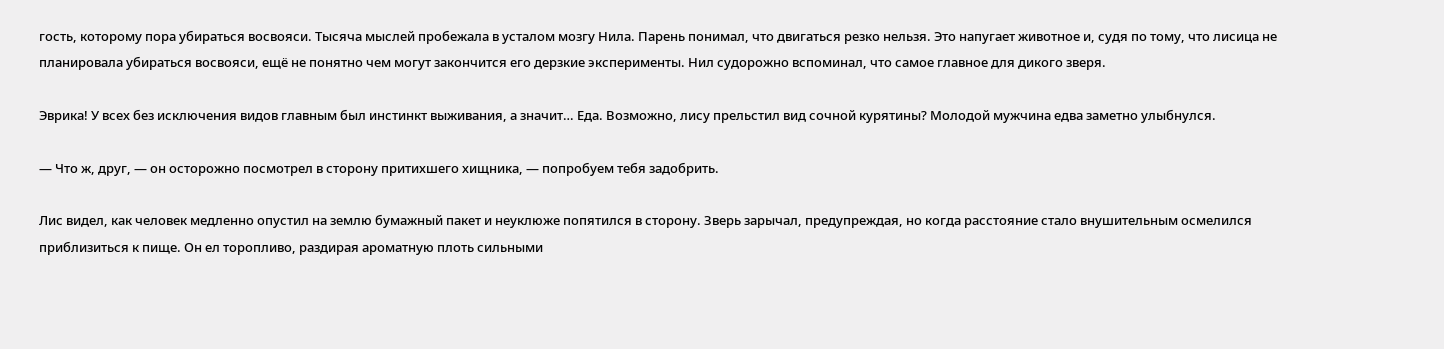гость, которому пора убираться восвояси. Тысяча мыслей пробежала в усталом мозгу Нила. Парень понимал, что двигаться резко нельзя. Это напугает животное и, судя по тому, что лисица не планировала убираться восвояси, ещё не понятно чем могут закончится его дерзкие эксперименты. Нил судорожно вспоминал, что самое главное для дикого зверя.

Эврика! У всех без исключения видов главным был инстинкт выживания, а значит… Еда. Возможно, лису прельстил вид сочной курятины? Молодой мужчина едва заметно улыбнулся.

— Что ж, друг, — он осторожно посмотрел в сторону притихшего хищника, — попробуем тебя задобрить.

Лис видел, как человек медленно опустил на землю бумажный пакет и неуклюже попятился в сторону. Зверь зарычал, предупреждая, но когда расстояние стало внушительным осмелился приблизиться к пище. Он ел торопливо, раздирая ароматную плоть сильными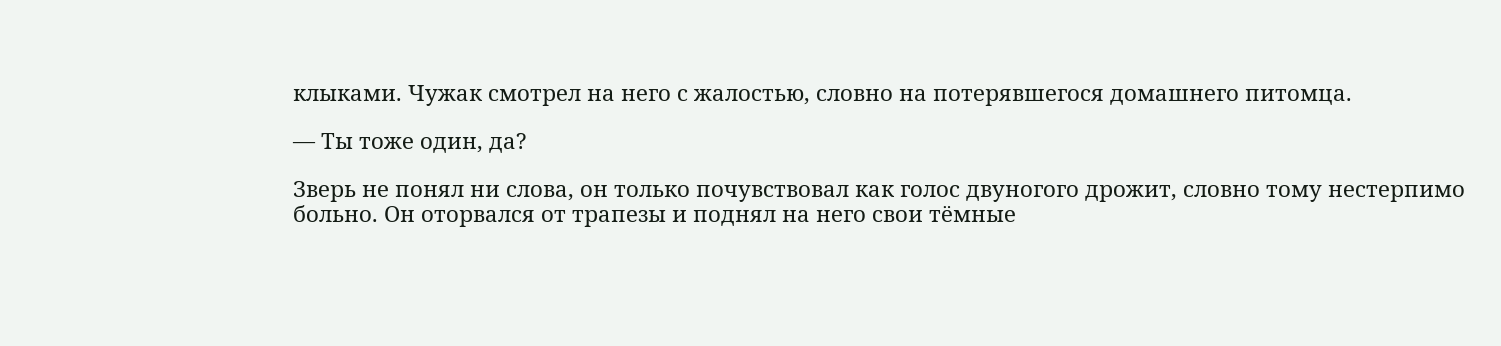клыками. Чужак смотрел на него с жалостью, словно на потерявшегося домашнего питомца.

— Ты тоже один, да?

Зверь не понял ни слова, он только почувствовал как голос двуногого дрожит, словно тому нестерпимо больно. Он оторвался от трапезы и поднял на него свои тёмные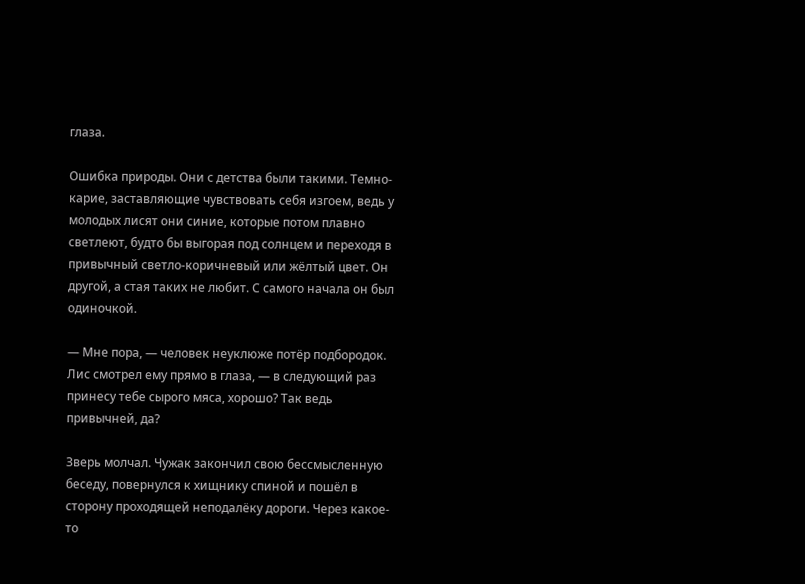глаза.

Ошибка природы. Они с детства были такими. Темно-карие, заставляющие чувствовать себя изгоем, ведь у молодых лисят они синие, которые потом плавно светлеют, будто бы выгорая под солнцем и переходя в привычный светло-коричневый или жёлтый цвет. Он другой, а стая таких не любит. С самого начала он был одиночкой.

— Мне пора, — человек неуклюже потёр подбородок. Лис смотрел ему прямо в глаза, — в следующий раз принесу тебе сырого мяса, хорошо? Так ведь привычней, да?

Зверь молчал. Чужак закончил свою бессмысленную беседу, повернулся к хищнику спиной и пошёл в сторону проходящей неподалёку дороги. Через какое-то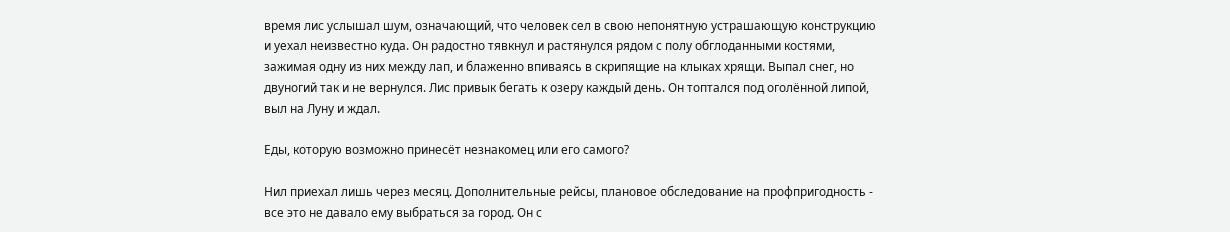время лис услышал шум, означающий, что человек сел в свою непонятную устрашающую конструкцию и уехал неизвестно куда. Он радостно тявкнул и растянулся рядом с полу обглоданными костями, зажимая одну из них между лап, и блаженно впиваясь в скрипящие на клыках хрящи. Выпал снег, но двуногий так и не вернулся. Лис привык бегать к озеру каждый день. Он топтался под оголённой липой, выл на Луну и ждал.

Еды, которую возможно принесёт незнакомец или его самого?

Нил приехал лишь через месяц. Дополнительные рейсы, плановое обследование на профпригодность - все это не давало ему выбраться за город. Он с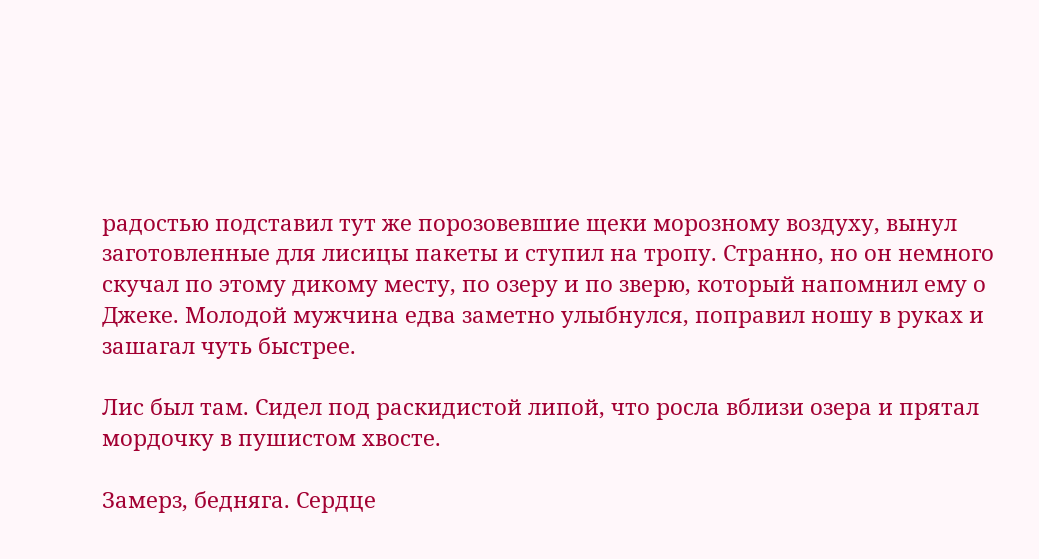радостью подставил тут же порозовевшие щеки морозному воздуху, вынул заготовленные для лисицы пакеты и ступил на тропу. Странно, но он немного скучал по этому дикому месту, по озеру и по зверю, который напомнил ему о Джеке. Молодой мужчина едва заметно улыбнулся, поправил ношу в руках и зашагал чуть быстрее.

Лис был там. Сидел под раскидистой липой, что росла вблизи озера и прятал мордочку в пушистом хвосте.

Замерз, бедняга. Сердце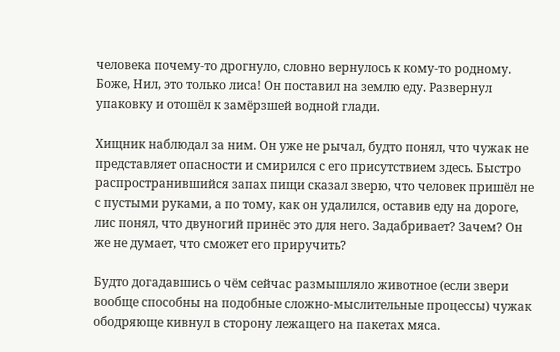человека почему-то дрогнуло, словно вернулось к кому-то родному. Боже, Нил, это только лиса! Он поставил на землю еду. Развернул упаковку и отошёл к замёрзшей водной глади.

Хищник наблюдал за ним. Он уже не рычал, будто понял, что чужак не представляет опасности и смирился с его присутствием здесь. Быстро распространившийся запах пищи сказал зверю, что человек пришёл не с пустыми руками, а по тому, как он удалился, оставив еду на дороге, лис понял, что двуногий принёс это для него. Задабривает? Зачем? Он же не думает, что сможет его приручить?

Будто догадавшись о чём сейчас размышляло животное (если звери вообще способны на подобные сложно-мыслительные процессы) чужак ободряюще кивнул в сторону лежащего на пакетах мяса.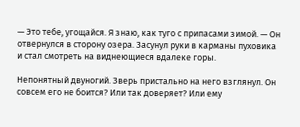— Это тебе, угощайся. Я знаю, как туго с припасами зимой. — Он отвернулся в сторону озера. Засунул руки в карманы пуховика и стал смотреть на виднеющиеся вдалеке горы.

Непонятный двуногий. Зверь пристально на него взглянул. Он совсем его не боится? Или так доверяет? Или ему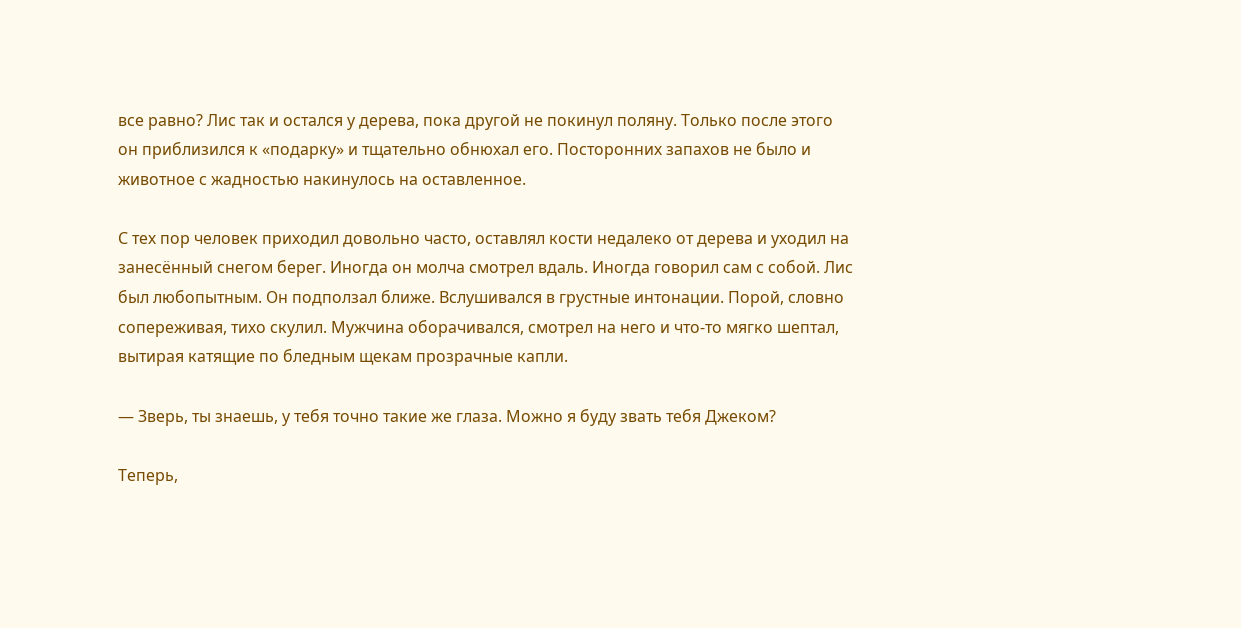все равно? Лис так и остался у дерева, пока другой не покинул поляну. Только после этого он приблизился к «подарку» и тщательно обнюхал его. Посторонних запахов не было и животное с жадностью накинулось на оставленное.

С тех пор человек приходил довольно часто, оставлял кости недалеко от дерева и уходил на занесённый снегом берег. Иногда он молча смотрел вдаль. Иногда говорил сам с собой. Лис был любопытным. Он подползал ближе. Вслушивался в грустные интонации. Порой, словно сопереживая, тихо скулил. Мужчина оборачивался, смотрел на него и что-то мягко шептал, вытирая катящие по бледным щекам прозрачные капли.

— Зверь, ты знаешь, у тебя точно такие же глаза. Можно я буду звать тебя Джеком?

Теперь,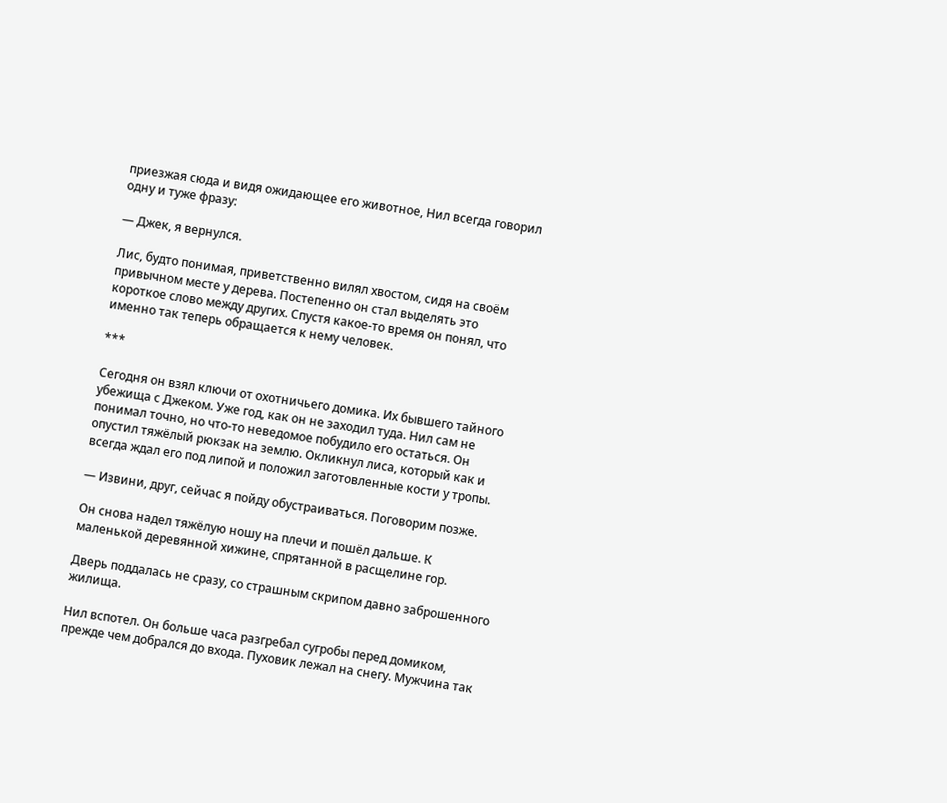приезжая сюда и видя ожидающее его животное, Нил всегда говорил одну и туже фразу:

— Джек, я вернулся.

Лис, будто понимая, приветственно вилял хвостом, сидя на своём привычном месте у дерева. Постепенно он стал выделять это короткое слово между других. Спустя какое-то время он понял, что именно так теперь обращается к нему человек.

***

Сегодня он взял ключи от охотничьего домика. Их бывшего тайного убежища с Джеком. Уже год, как он не заходил туда. Нил сам не понимал точно, но что-то неведомое побудило его остаться. Он опустил тяжёлый рюкзак на землю. Окликнул лиса, который как и всегда ждал его под липой и положил заготовленные кости у тропы.

— Извини, друг, сейчас я пойду обустраиваться. Поговорим позже.

Он снова надел тяжёлую ношу на плечи и пошёл дальше. К маленькой деревянной хижине, спрятанной в расщелине гор.

Дверь поддалась не сразу, со страшным скрипом давно заброшенного жилища.

Нил вспотел. Он больше часа разгребал сугробы перед домиком, прежде чем добрался до входа. Пуховик лежал на снегу. Мужчина так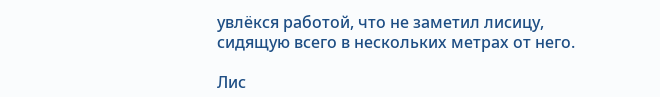увлёкся работой, что не заметил лисицу, сидящую всего в нескольких метрах от него.

Лис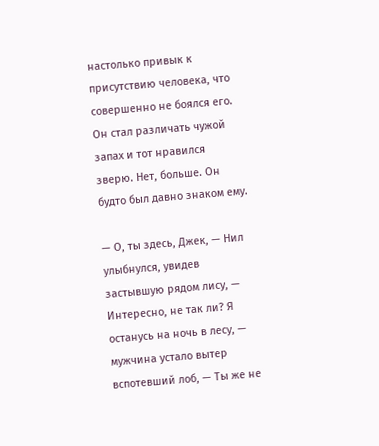настолько привык к присутствию человека, что совершенно не боялся его. Он стал различать чужой запах и тот нравился зверю. Нет, больше. Он будто был давно знаком ему.

— О, ты здесь, Джек, — Нил улыбнулся, увидев застывшую рядом лису, — Интересно, не так ли? Я останусь на ночь в лесу, — мужчина устало вытер вспотевший лоб, — Ты же не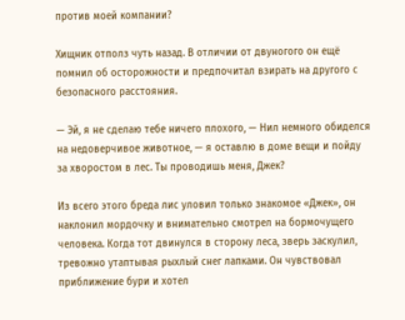против моей компании?

Хищник отполз чуть назад. В отличии от двуногого он ещё помнил об осторожности и предпочитал взирать на другого с безопасного расстояния.

— Эй, я не сделаю тебе ничего плохого, — Нил немного обиделся на недоверчивое животное, — я оставлю в доме вещи и пойду за хворостом в лес. Ты проводишь меня, Джек?

Из всего этого бреда лис уловил только знакомое «Джек», он наклонил мордочку и внимательно смотрел на бормочущего человека. Когда тот двинулся в сторону леса, зверь заскулил, тревожно утаптывая рыхлый снег лапками. Он чувствовал приближение бури и хотел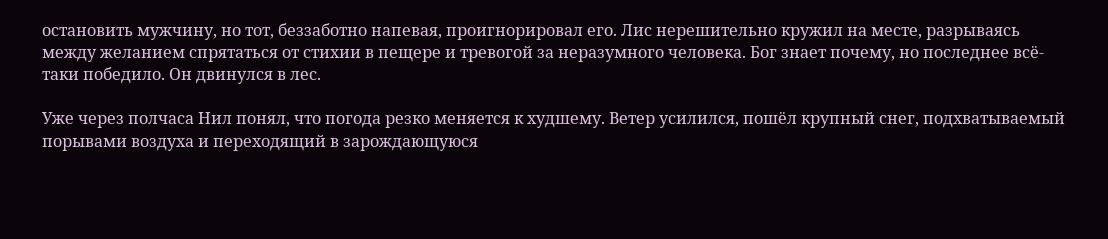остановить мужчину, но тот, беззаботно напевая, проигнорировал его. Лис нерешительно кружил на месте, разрываясь между желанием спрятаться от стихии в пещере и тревогой за неразумного человека. Бог знает почему, но последнее всё-таки победило. Он двинулся в лес.

Уже через полчаса Нил понял, что погода резко меняется к худшему. Ветер усилился, пошёл крупный снег, подхватываемый порывами воздуха и переходящий в зарождающуюся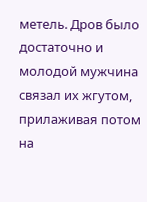метель. Дров было достаточно и молодой мужчина связал их жгутом, прилаживая потом на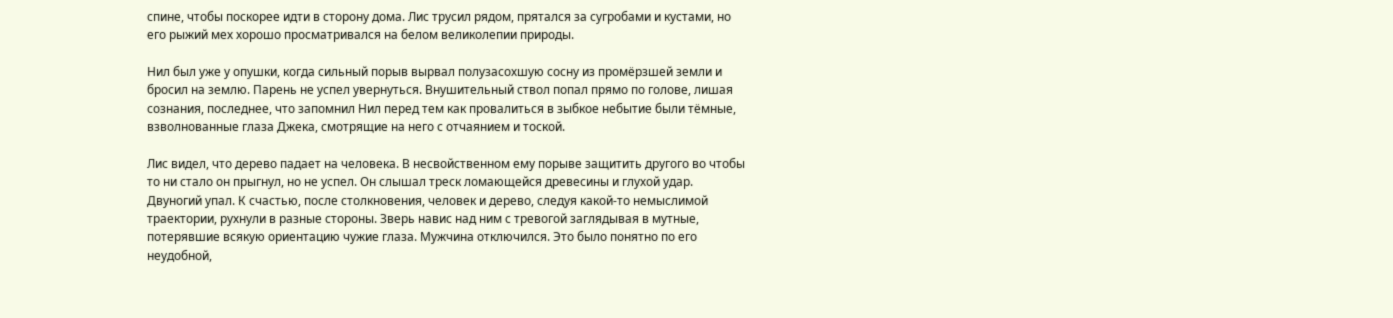спине, чтобы поскорее идти в сторону дома. Лис трусил рядом, прятался за сугробами и кустами, но его рыжий мех хорошо просматривался на белом великолепии природы.

Нил был уже у опушки, когда сильный порыв вырвал полузасохшую сосну из промёрзшей земли и бросил на землю. Парень не успел увернуться. Внушительный ствол попал прямо по голове, лишая сознания, последнее, что запомнил Нил перед тем как провалиться в зыбкое небытие были тёмные, взволнованные глаза Джека, смотрящие на него с отчаянием и тоской.

Лис видел, что дерево падает на человека. В несвойственном ему порыве защитить другого во чтобы то ни стало он прыгнул, но не успел. Он слышал треск ломающейся древесины и глухой удар. Двуногий упал. К счастью, после столкновения, человек и дерево, следуя какой-то немыслимой траектории, рухнули в разные стороны. Зверь навис над ним с тревогой заглядывая в мутные, потерявшие всякую ориентацию чужие глаза. Мужчина отключился. Это было понятно по его неудобной,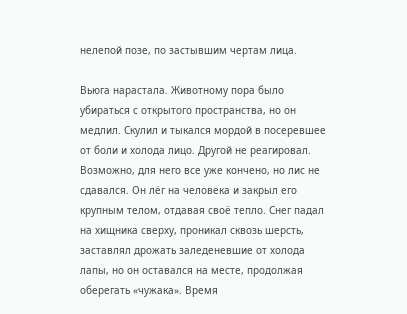нелепой позе, по застывшим чертам лица.

Вьюга нарастала. Животному пора было убираться с открытого пространства, но он медлил. Скулил и тыкался мордой в посеревшее от боли и холода лицо. Другой не реагировал. Возможно, для него все уже кончено, но лис не сдавался. Он лёг на человека и закрыл его крупным телом, отдавая своё тепло. Снег падал на хищника сверху, проникал сквозь шерсть, заставлял дрожать заледеневшие от холода лапы, но он оставался на месте, продолжая оберегать «чужака». Время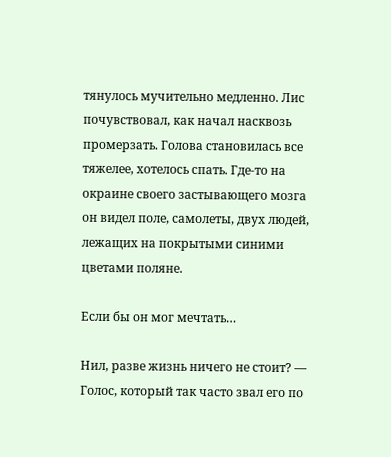тянулось мучительно медленно. Лис почувствовал, как начал насквозь промерзать. Голова становилась все тяжелее, хотелось спать. Где-то на окраине своего застывающего мозга он видел поле, самолеты, двух людей, лежащих на покрытыми синими цветами поляне.

Если бы он мог мечтать…

Нил, разве жизнь ничего не стоит? — Голос, который так часто звал его по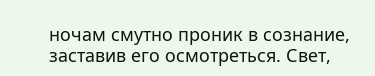ночам смутно проник в сознание, заставив его осмотреться. Свет,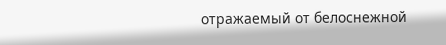отражаемый от белоснежной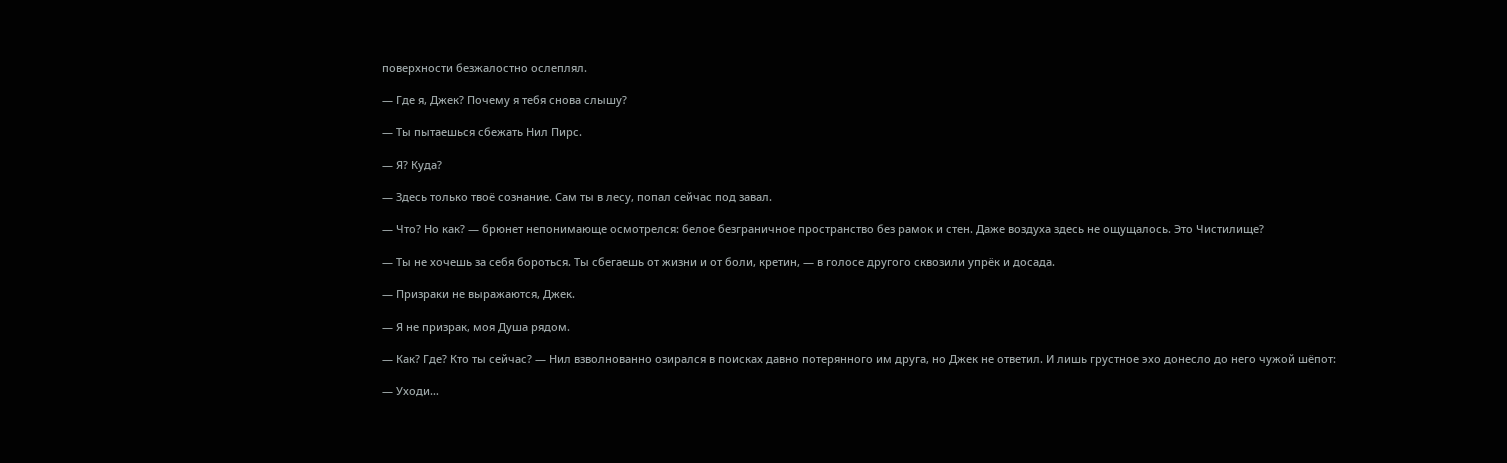поверхности безжалостно ослеплял.

— Где я, Джек? Почему я тебя снова слышу?

— Ты пытаешься сбежать Нил Пирс.

— Я? Куда?

— Здесь только твоё сознание. Сам ты в лесу, попал сейчас под завал.

— Что? Но как? — брюнет непонимающе осмотрелся: белое безграничное пространство без рамок и стен. Даже воздуха здесь не ощущалось. Это Чистилище?

— Ты не хочешь за себя бороться. Ты сбегаешь от жизни и от боли, кретин, — в голосе другого сквозили упрёк и досада.

— Призраки не выражаются, Джек.

— Я не призрак, моя Душа рядом.

— Как? Где? Кто ты сейчас? — Нил взволнованно озирался в поисках давно потерянного им друга, но Джек не ответил. И лишь грустное эхо донесло до него чужой шёпот:

— Уходи…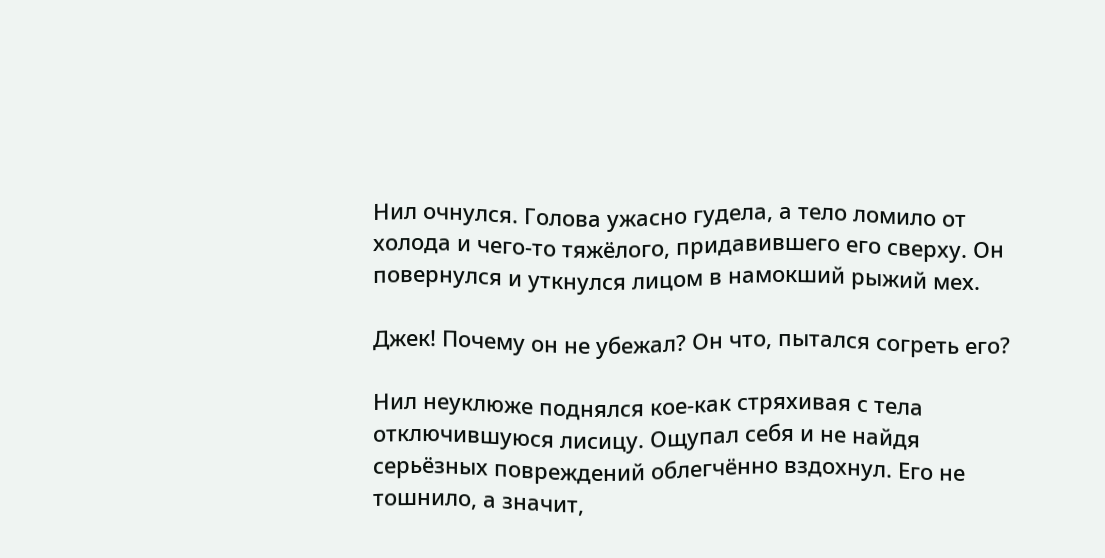Нил очнулся. Голова ужасно гудела, а тело ломило от холода и чего-то тяжёлого, придавившего его сверху. Он повернулся и уткнулся лицом в намокший рыжий мех.

Джек! Почему он не убежал? Он что, пытался согреть его?

Нил неуклюже поднялся кое-как стряхивая с тела отключившуюся лисицу. Ощупал себя и не найдя серьёзных повреждений облегчённо вздохнул. Его не тошнило, а значит,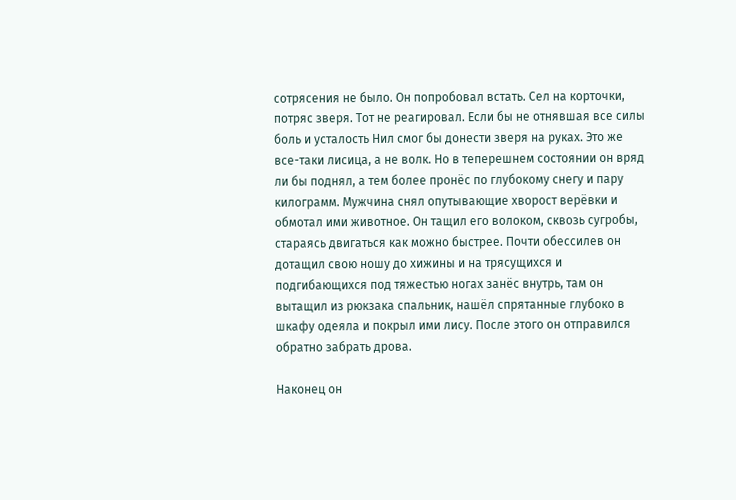сотрясения не было. Он попробовал встать. Сел на корточки, потряс зверя. Тот не реагировал. Если бы не отнявшая все силы боль и усталость Нил смог бы донести зверя на руках. Это же все-таки лисица, а не волк. Но в теперешнем состоянии он вряд ли бы поднял, а тем более пронёс по глубокому снегу и пару килограмм. Мужчина снял опутывающие хворост верёвки и обмотал ими животное. Он тащил его волоком, сквозь сугробы, стараясь двигаться как можно быстрее. Почти обессилев он дотащил свою ношу до хижины и на трясущихся и подгибающихся под тяжестью ногах занёс внутрь, там он вытащил из рюкзака спальник, нашёл спрятанные глубоко в шкафу одеяла и покрыл ими лису. После этого он отправился обратно забрать дрова.

Наконец он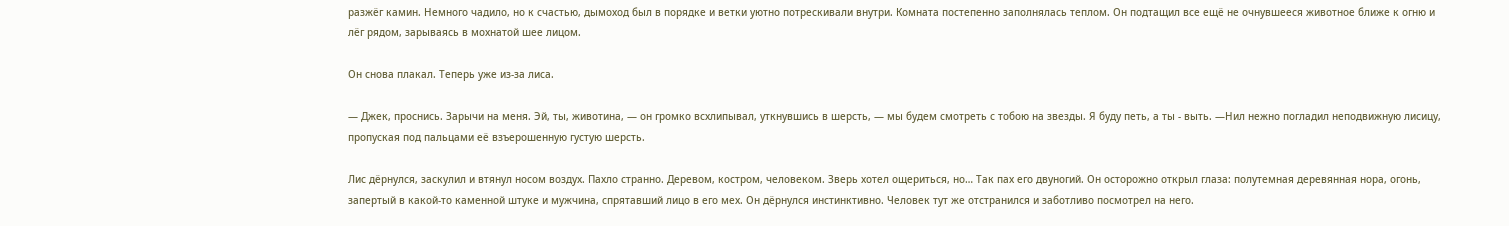разжёг камин. Немного чадило, но к счастью, дымоход был в порядке и ветки уютно потрескивали внутри. Комната постепенно заполнялась теплом. Он подтащил все ещё не очнувшееся животное ближе к огню и лёг рядом, зарываясь в мохнатой шее лицом.

Он снова плакал. Теперь уже из-за лиса.

— Джек, проснись. Зарычи на меня. Эй, ты, животина, — он громко всхлипывал, уткнувшись в шерсть, — мы будем смотреть с тобою на звезды. Я буду петь, а ты - выть. —Нил нежно погладил неподвижную лисицу, пропуская под пальцами её взъерошенную густую шерсть.

Лис дёрнулся, заскулил и втянул носом воздух. Пахло странно. Деревом, костром, человеком. Зверь хотел ощериться, но… Так пах его двуногий. Он осторожно открыл глаза: полутемная деревянная нора, огонь, запертый в какой-то каменной штуке и мужчина, спрятавший лицо в его мех. Он дёрнулся инстинктивно. Человек тут же отстранился и заботливо посмотрел на него.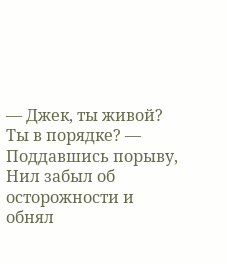— Джек, ты живой? Ты в порядке? — Поддавшись порыву, Нил забыл об осторожности и обнял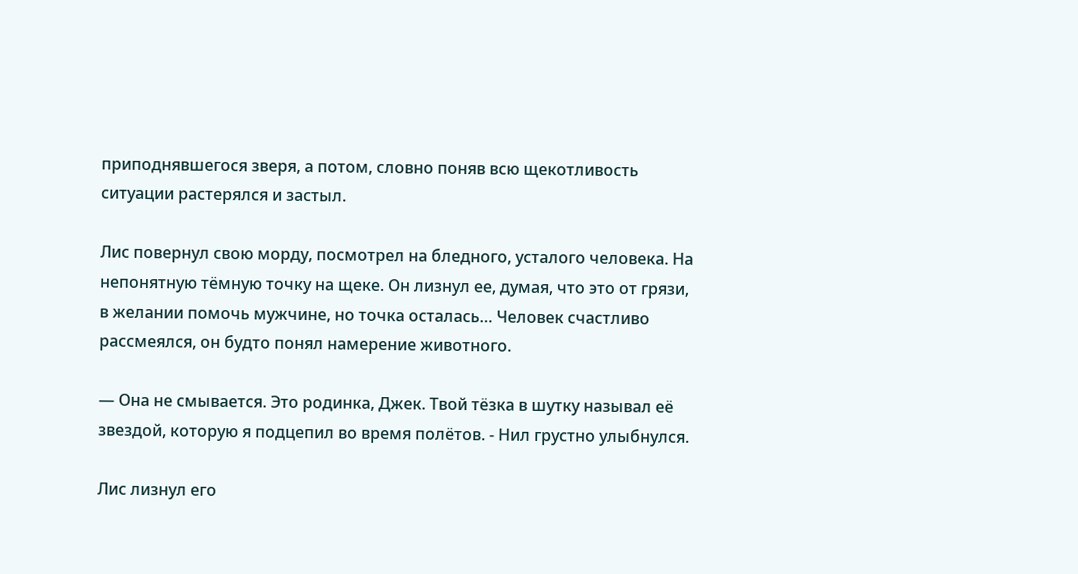приподнявшегося зверя, а потом, словно поняв всю щекотливость ситуации растерялся и застыл.

Лис повернул свою морду, посмотрел на бледного, усталого человека. На непонятную тёмную точку на щеке. Он лизнул ее, думая, что это от грязи, в желании помочь мужчине, но точка осталась… Человек счастливо рассмеялся, он будто понял намерение животного.

— Она не смывается. Это родинка, Джек. Твой тёзка в шутку называл её звездой, которую я подцепил во время полётов. - Нил грустно улыбнулся.

Лис лизнул его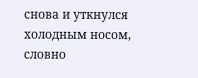снова и уткнулся холодным носом, словно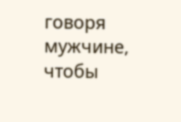говоря мужчине, чтобы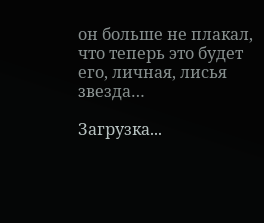он больше не плакал, что теперь это будет его, личная, лисья звезда…

Загрузка...